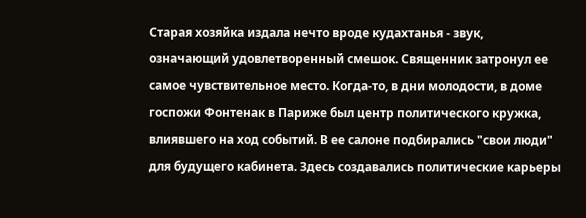Старая хозяйка издала нечто вроде кудахтанья - звук, означающий удовлетворенный смешок. Священник затронул ее самое чувствительное место. Когда-то, в дни молодости, в доме госпожи Фонтенак в Париже был центр политического кружка, влиявшего на ход событий. В ее салоне подбирались "свои люди" для будущего кабинета. Здесь создавались политические карьеры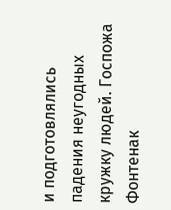и подготовлялись падения неугодных кружку людей. Госпожа Фонтенак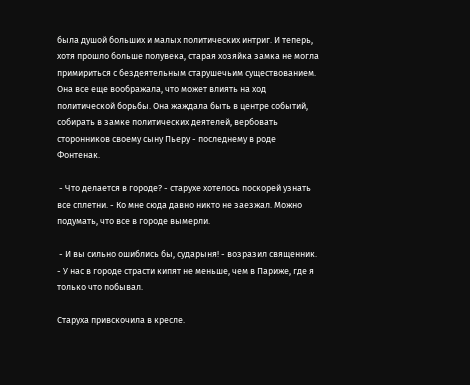была душой больших и малых политических интриг. И теперь, хотя прошло больше полувека, старая хозяйка замка не могла примириться с бездеятельным старушечьим существованием. Она все еще воображала, что может влиять на ход политической борьбы. Она жаждала быть в центре событий, собирать в замке политических деятелей, вербовать сторонников своему сыну Пьеру - последнему в роде Фонтенак.

 - Что делается в городе? - старухе хотелось поскорей узнать все сплетни. - Ко мне сюда давно никто не заезжал. Можно подумать, что все в городе вымерли.

 - И вы сильно ошиблись бы, сударыня! - возразил священник. - У нас в городе страсти кипят не меньше, чем в Париже, где я только что побывал.

Старуха привскочила в кресле.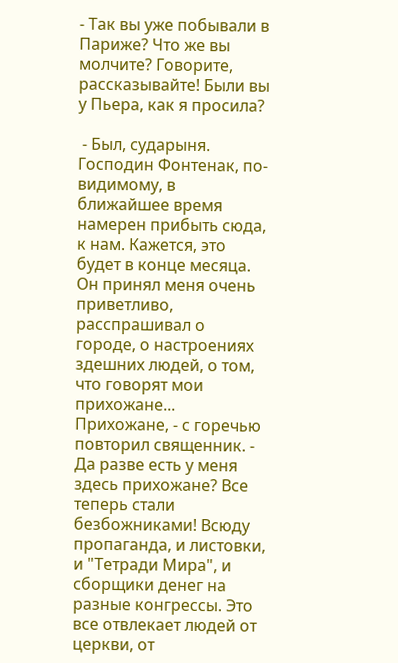- Так вы уже побывали в Париже? Что же вы молчите? Говорите, рассказывайте! Были вы у Пьера, как я просила?

 - Был, сударыня. Господин Фонтенак, по-видимому, в ближайшее время намерен прибыть сюда, к нам. Кажется, это будет в конце месяца. Он принял меня очень приветливо, расспрашивал о городе, о настроениях здешних людей, о том, что говорят мои прихожане... Прихожане, - с горечью повторил священник. - Да разве есть у меня здесь прихожане? Все теперь стали безбожниками! Всюду пропаганда, и листовки, и "Тетради Мира", и сборщики денег на разные конгрессы. Это все отвлекает людей от церкви, от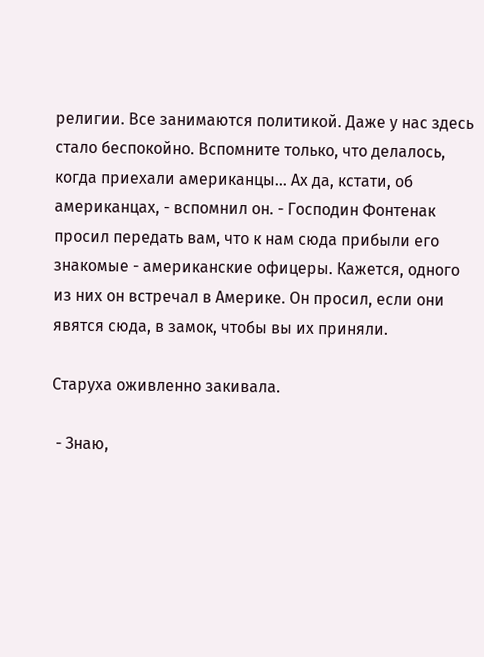религии. Все занимаются политикой. Даже у нас здесь стало беспокойно. Вспомните только, что делалось, когда приехали американцы... Ах да, кстати, об американцах, - вспомнил он. - Господин Фонтенак просил передать вам, что к нам сюда прибыли его знакомые - американские офицеры. Кажется, одного из них он встречал в Америке. Он просил, если они явятся сюда, в замок, чтобы вы их приняли.

Старуха оживленно закивала.

 - Знаю,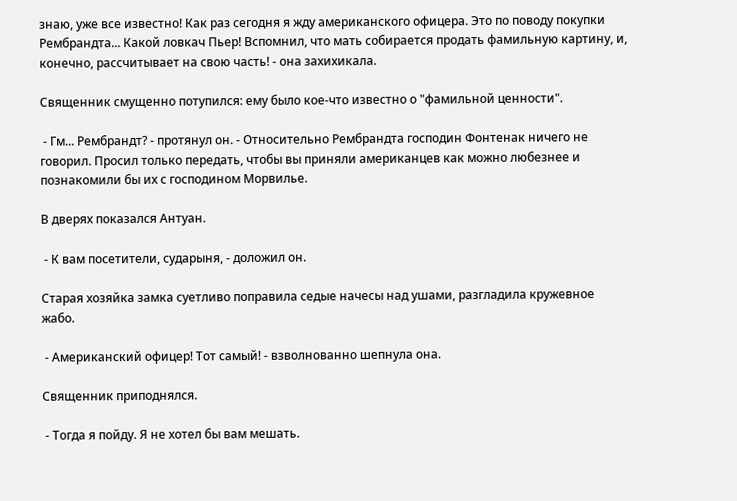знаю, уже все известно! Как раз сегодня я жду американского офицера. Это по поводу покупки Рембрандта... Какой ловкач Пьер! Вспомнил, что мать собирается продать фамильную картину, и, конечно, рассчитывает на свою часть! - она захихикала.

Священник смущенно потупился: ему было кое-что известно о "фамильной ценности".

 - Гм... Рембрандт? - протянул он. - Относительно Рембрандта господин Фонтенак ничего не говорил. Просил только передать, чтобы вы приняли американцев как можно любезнее и познакомили бы их с господином Морвилье.

В дверях показался Антуан.

 - К вам посетители, сударыня, - доложил он.

Старая хозяйка замка суетливо поправила седые начесы над ушами, разгладила кружевное жабо.

 - Американский офицер! Тот самый! - взволнованно шепнула она.

Священник приподнялся.

 - Тогда я пойду. Я не хотел бы вам мешать.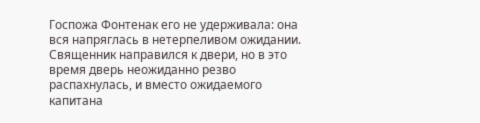Госпожа Фонтенак его не удерживала: она вся напряглась в нетерпеливом ожидании. Священник направился к двери, но в это время дверь неожиданно резво распахнулась, и вместо ожидаемого капитана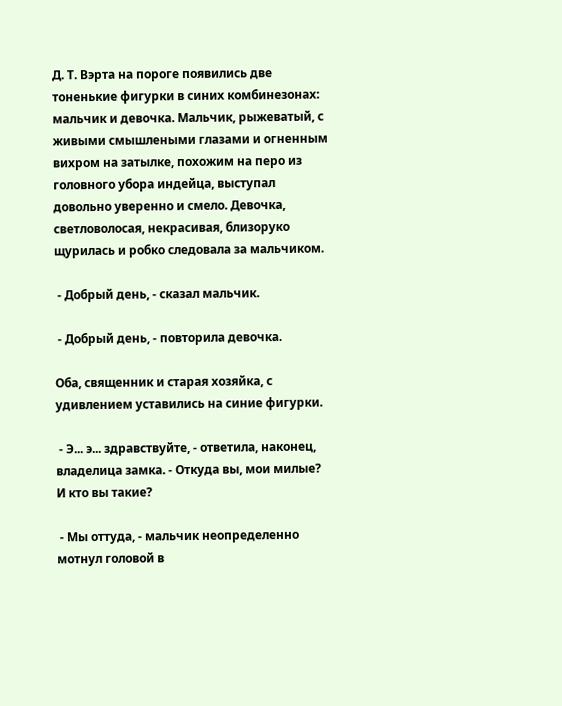Д. Т. Вэрта на пороге появились две тоненькие фигурки в синих комбинезонах: мальчик и девочка. Мальчик, рыжеватый, с живыми смышлеными глазами и огненным вихром на затылке, похожим на перо из головного убора индейца, выступал довольно уверенно и смело. Девочка, светловолосая, некрасивая, близоруко щурилась и робко следовала за мальчиком.

 - Добрый день, - сказал мальчик.

 - Добрый день, - повторила девочка.

Оба, священник и старая хозяйка, с удивлением уставились на синие фигурки.

 - Э... э... здравствуйте, - ответила, наконец, владелица замка. - Откуда вы, мои милые? И кто вы такие?

 - Мы оттуда, - мальчик неопределенно мотнул головой в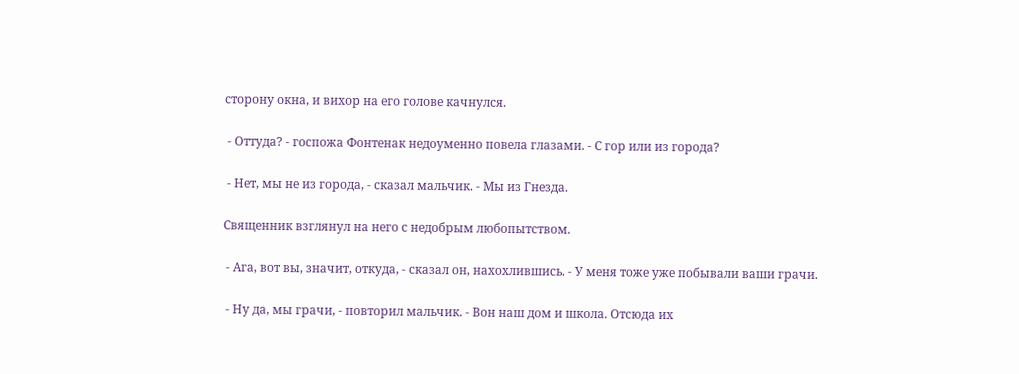сторону окна, и вихор на его голове качнулся.

 - Оттуда? - госпожа Фонтенак недоуменно повела глазами. - С гор или из города?

 - Нет, мы не из города, - сказал мальчик. - Мы из Гнезда.

Священник взглянул на него с недобрым любопытством.

 - Ага, вот вы, значит, откуда, - сказал он, нахохлившись. - У меня тоже уже побывали ваши грачи.

 - Ну да, мы грачи, - повторил мальчик. - Вон наш дом и школа. Отсюда их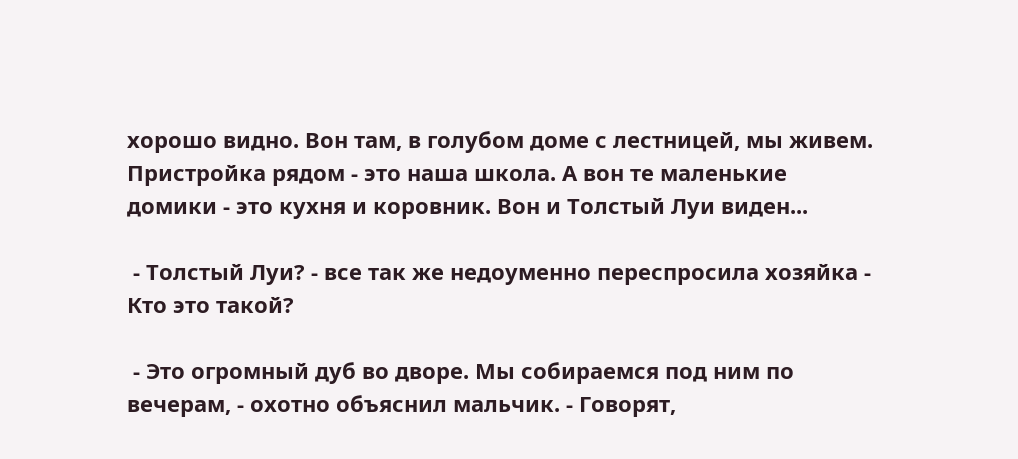хорошо видно. Вон там, в голубом доме с лестницей, мы живем. Пристройка рядом - это наша школа. А вон те маленькие домики - это кухня и коровник. Вон и Толстый Луи виден...

 - Толстый Луи? - все так же недоуменно переспросила хозяйка - Кто это такой?

 - Это огромный дуб во дворе. Мы собираемся под ним по вечерам, - охотно объяснил мальчик. - Говорят,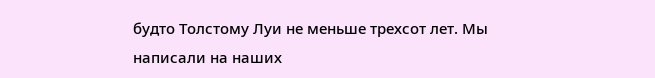будто Толстому Луи не меньше трехсот лет. Мы написали на наших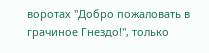воротах "Добро пожаловать в грачиное Гнездо!", только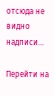отсюда не видно надписи...

Перейти на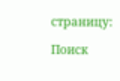страницу:

Поиск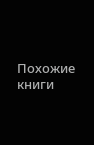Похожие книги